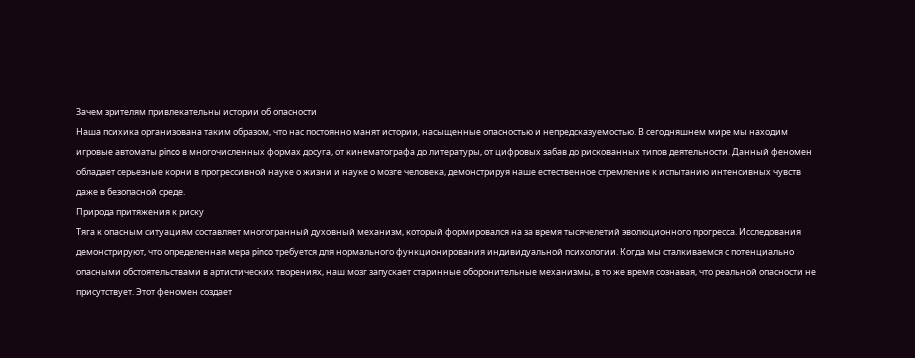Зачем зрителям привлекательны истории об опасности
Наша психика организована таким образом, что нас постоянно манят истории, насыщенные опасностью и непредсказуемостью. В сегодняшнем мире мы находим игровые автоматы pinco в многочисленных формах досуга, от кинематографа до литературы, от цифровых забав до рискованных типов деятельности. Данный феномен обладает серьезные корни в прогрессивной науке о жизни и науке о мозге человека, демонстрируя наше естественное стремление к испытанию интенсивных чувств даже в безопасной среде.
Природа притяжения к риску
Тяга к опасным ситуациям составляет многогранный духовный механизм, который формировался на за время тысячелетий эволюционного прогресса. Исследования демонстрируют, что определенная мера pinco требуется для нормального функционирования индивидуальной психологии. Когда мы сталкиваемся с потенциально опасными обстоятельствами в артистических творениях, наш мозг запускает старинные оборонительные механизмы, в то же время сознавая, что реальной опасности не присутствует. Этот феномен создает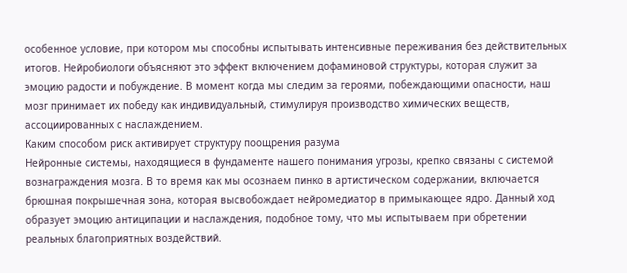особенное условие, при котором мы способны испытывать интенсивные переживания без действительных итогов. Нейробиологи объясняют это эффект включением дофаминовой структуры, которая служит за эмоцию радости и побуждение. В момент когда мы следим за героями, побеждающими опасности, наш мозг принимает их победу как индивидуальный, стимулируя производство химических веществ, ассоциированных с наслаждением.
Каким способом риск активирует структуру поощрения разума
Нейронные системы, находящиеся в фундаменте нашего понимания угрозы, крепко связаны с системой вознаграждения мозга. В то время как мы осознаем пинко в артистическом содержании, включается брюшная покрышечная зона, которая высвобождает нейромедиатор в примыкающее ядро. Данный ход образует эмоцию антиципации и наслаждения, подобное тому, что мы испытываем при обретении реальных благоприятных воздействий.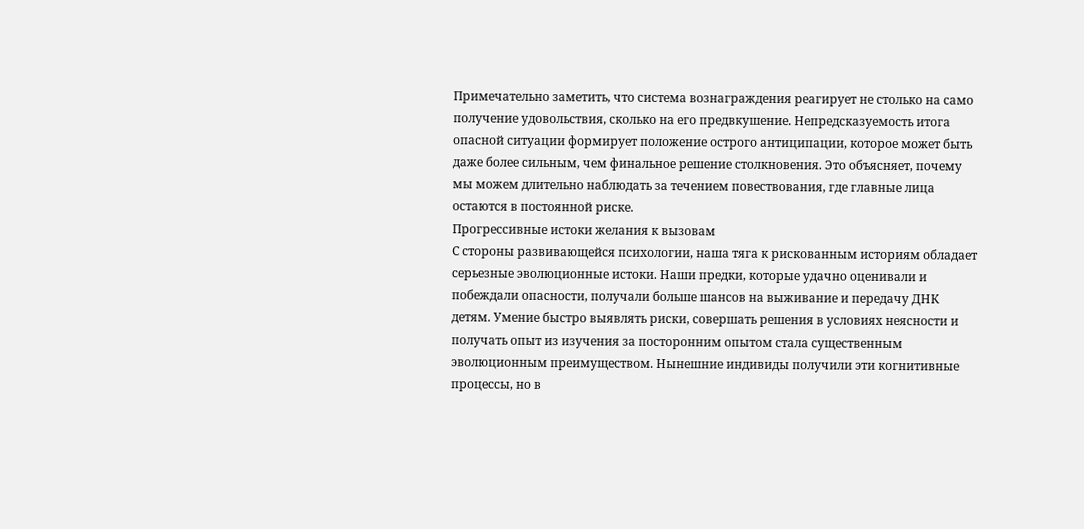Примечательно заметить, что система вознаграждения реагирует не столько на само получение удовольствия, сколько на его предвкушение. Непредсказуемость итога опасной ситуации формирует положение острого антиципации, которое может быть даже более сильным, чем финальное решение столкновения. Это объясняет, почему мы можем длительно наблюдать за течением повествования, где главные лица остаются в постоянной риске.
Прогрессивные истоки желания к вызовам
С стороны развивающейся психологии, наша тяга к рискованным историям обладает серьезные эволюционные истоки. Наши предки, которые удачно оценивали и побеждали опасности, получали больше шансов на выживание и передачу ДНК детям. Умение быстро выявлять риски, совершать решения в условиях неясности и получать опыт из изучения за посторонним опытом стала существенным эволюционным преимуществом. Нынешние индивиды получили эти когнитивные процессы, но в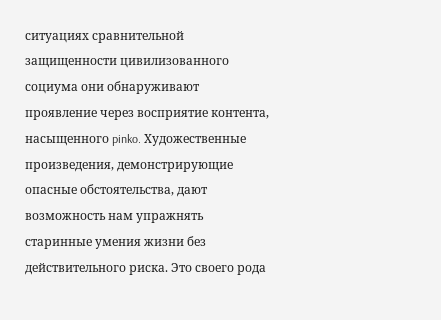ситуациях сравнительной защищенности цивилизованного социума они обнаруживают проявление через восприятие контента, насыщенного pinko. Художественные произведения, демонстрирующие опасные обстоятельства, дают возможность нам упражнять старинные умения жизни без действительного риска. Это своего рода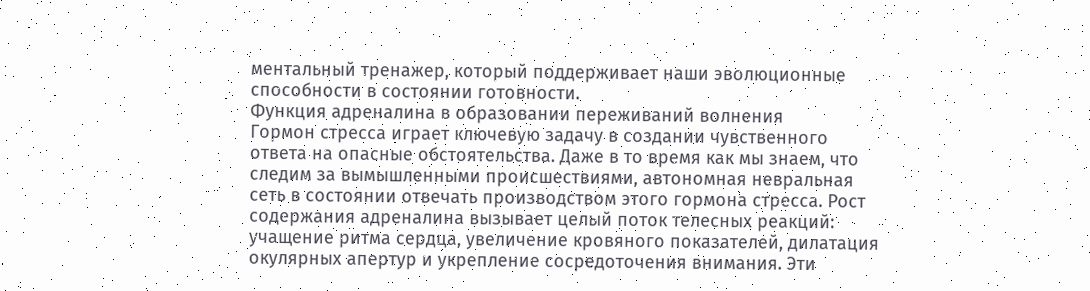ментальный тренажер, который поддерживает наши эволюционные способности в состоянии готовности.
Функция адреналина в образовании переживаний волнения
Гормон стресса играет ключевую задачу в создании чувственного ответа на опасные обстоятельства. Даже в то время как мы знаем, что следим за вымышленными происшествиями, автономная невральная сеть в состоянии отвечать производством этого гормона стресса. Рост содержания адреналина вызывает целый поток телесных реакций: учащение ритма сердца, увеличение кровяного показателей, дилатация окулярных апертур и укрепление сосредоточения внимания. Эти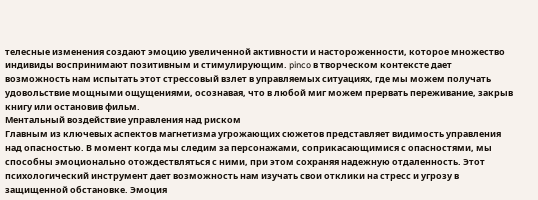телесные изменения создают эмоцию увеличенной активности и настороженности, которое множество индивиды воспринимают позитивным и стимулирующим. pinco в творческом контексте дает возможность нам испытать этот стрессовый взлет в управляемых ситуациях, где мы можем получать удовольствие мощными ощущениями, осознавая, что в любой миг можем прервать переживание, закрыв книгу или остановив фильм.
Ментальный воздействие управления над риском
Главным из ключевых аспектов магнетизма угрожающих сюжетов представляет видимость управления над опасностью. В момент когда мы следим за персонажами, соприкасающимися с опасностями, мы способны эмоционально отождествляться с ними, при этом сохраняя надежную отдаленность. Этот психологический инструмент дает возможность нам изучать свои отклики на стресс и угрозу в защищенной обстановке. Эмоция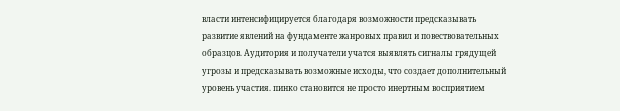власти интенсифицируется благодаря возможности предсказывать развитие явлений на фундаменте жанровых правил и повествовательных образцов. Аудитория и получатели учатся выявлять сигналы грядущей угрозы и предсказывать возможные исходы, что создает дополнительный уровень участия. пинко становится не просто инертным восприятием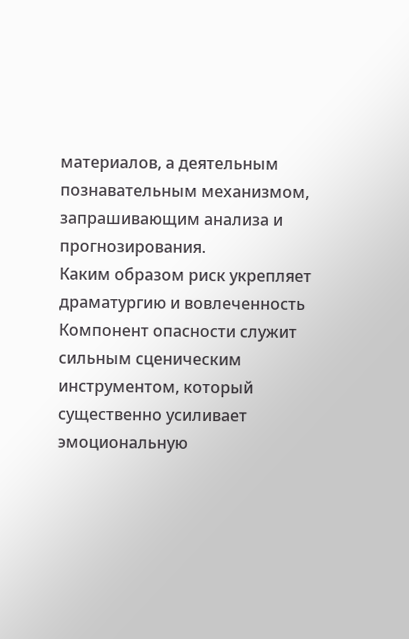материалов, а деятельным познавательным механизмом, запрашивающим анализа и прогнозирования.
Каким образом риск укрепляет драматургию и вовлеченность
Компонент опасности служит сильным сценическим инструментом, который существенно усиливает эмоциональную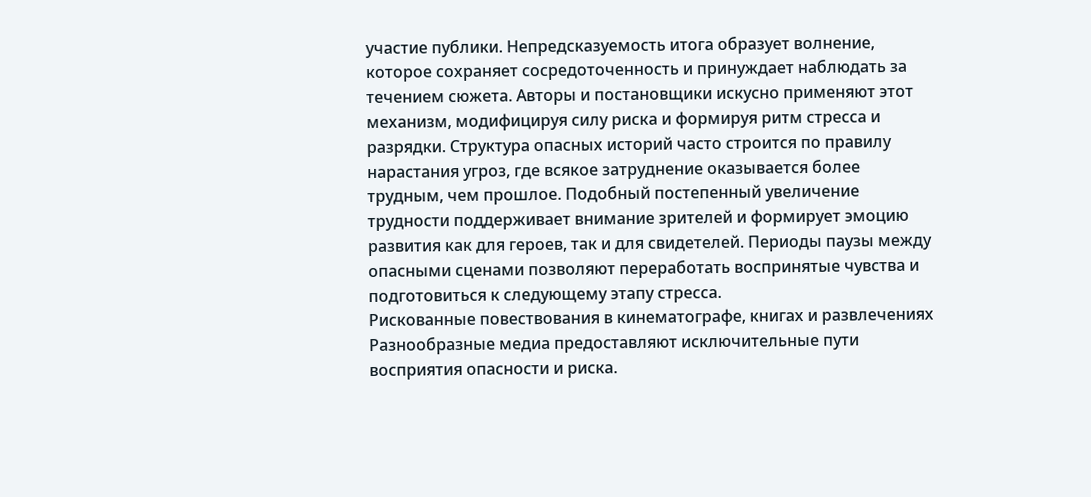участие публики. Непредсказуемость итога образует волнение, которое сохраняет сосредоточенность и принуждает наблюдать за течением сюжета. Авторы и постановщики искусно применяют этот механизм, модифицируя силу риска и формируя ритм стресса и разрядки. Структура опасных историй часто строится по правилу нарастания угроз, где всякое затруднение оказывается более трудным, чем прошлое. Подобный постепенный увеличение трудности поддерживает внимание зрителей и формирует эмоцию развития как для героев, так и для свидетелей. Периоды паузы между опасными сценами позволяют переработать воспринятые чувства и подготовиться к следующему этапу стресса.
Рискованные повествования в кинематографе, книгах и развлечениях
Разнообразные медиа предоставляют исключительные пути восприятия опасности и риска.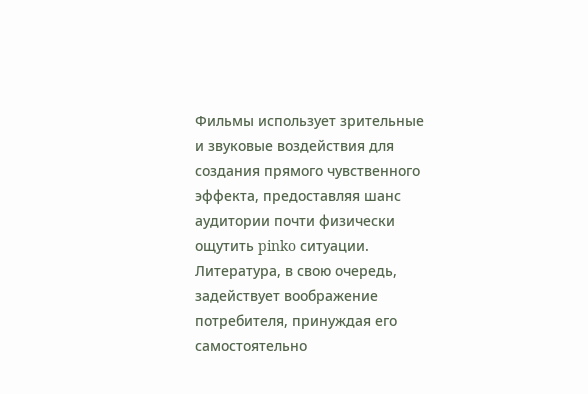Фильмы использует зрительные и звуковые воздействия для создания прямого чувственного эффекта, предоставляя шанс аудитории почти физически ощутить pinko ситуации. Литература, в свою очередь, задействует воображение потребителя, принуждая его самостоятельно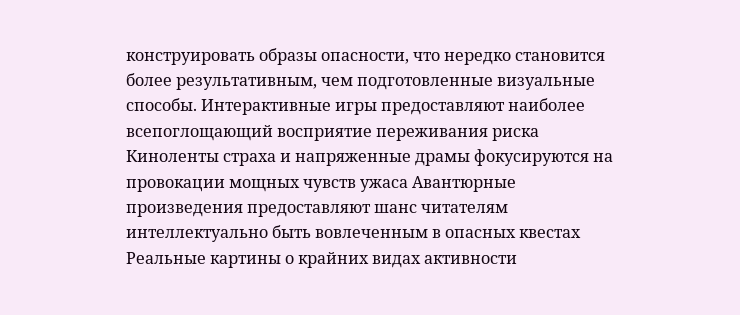конструировать образы опасности, что нередко становится более результативным, чем подготовленные визуальные способы. Интерактивные игры предоставляют наиболее всепоглощающий восприятие переживания риска Киноленты страха и напряженные драмы фокусируются на провокации мощных чувств ужаса Авантюрные произведения предоставляют шанс читателям интеллектуально быть вовлеченным в опасных квестах Реальные картины о крайних видах активности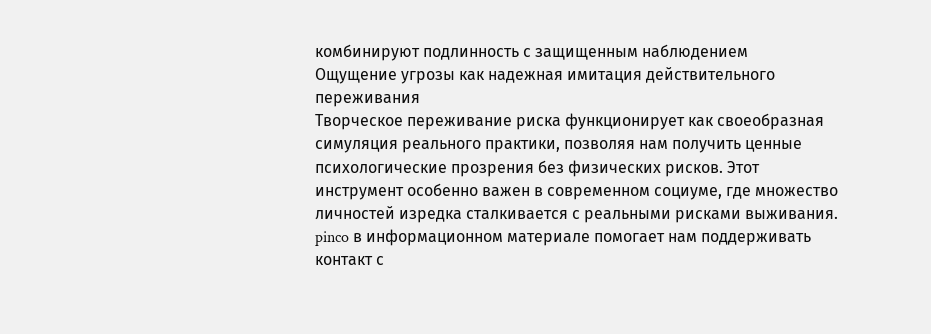комбинируют подлинность с защищенным наблюдением
Ощущение угрозы как надежная имитация действительного переживания
Творческое переживание риска функционирует как своеобразная симуляция реального практики, позволяя нам получить ценные психологические прозрения без физических рисков. Этот инструмент особенно важен в современном социуме, где множество личностей изредка сталкивается с реальными рисками выживания. pinco в информационном материале помогает нам поддерживать контакт с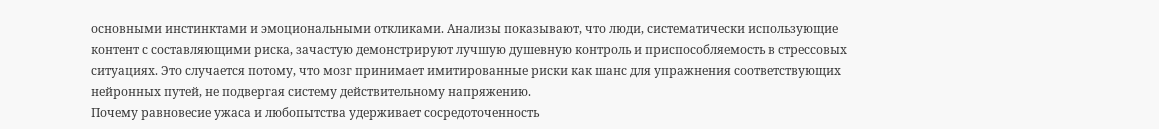основными инстинктами и эмоциональными откликами. Анализы показывают, что люди, систематически использующие контент с составляющими риска, зачастую демонстрируют лучшую душевную контроль и приспособляемость в стрессовых ситуациях. Это случается потому, что мозг принимает имитированные риски как шанс для упражнения соответствующих нейронных путей, не подвергая систему действительному напряжению.
Почему равновесие ужаса и любопытства удерживает сосредоточенность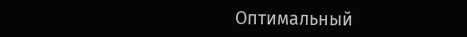Оптимальный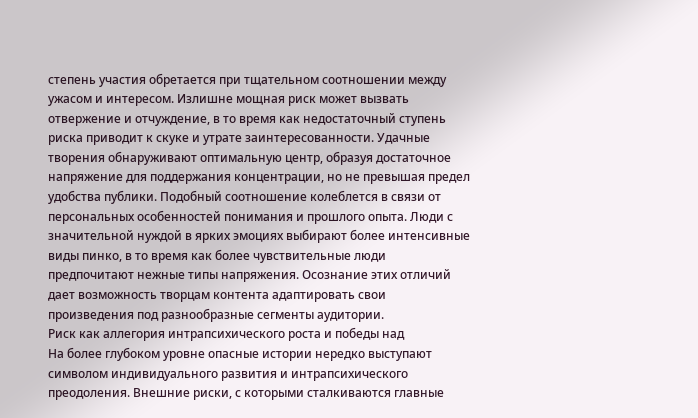степень участия обретается при тщательном соотношении между ужасом и интересом. Излишне мощная риск может вызвать отвержение и отчуждение, в то время как недостаточный ступень риска приводит к скуке и утрате заинтересованности. Удачные творения обнаруживают оптимальную центр, образуя достаточное напряжение для поддержания концентрации, но не превышая предел удобства публики. Подобный соотношение колеблется в связи от персональных особенностей понимания и прошлого опыта. Люди с значительной нуждой в ярких эмоциях выбирают более интенсивные виды пинко, в то время как более чувствительные люди предпочитают нежные типы напряжения. Осознание этих отличий дает возможность творцам контента адаптировать свои произведения под разнообразные сегменты аудитории.
Риск как аллегория интрапсихического роста и победы над
На более глубоком уровне опасные истории нередко выступают символом индивидуального развития и интрапсихического преодоления. Внешние риски, с которыми сталкиваются главные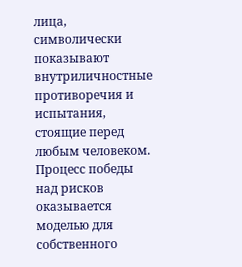лица, символически показывают внутриличностные противоречия и испытания, стоящие перед любым человеком. Процесс победы над рисков оказывается моделью для собственного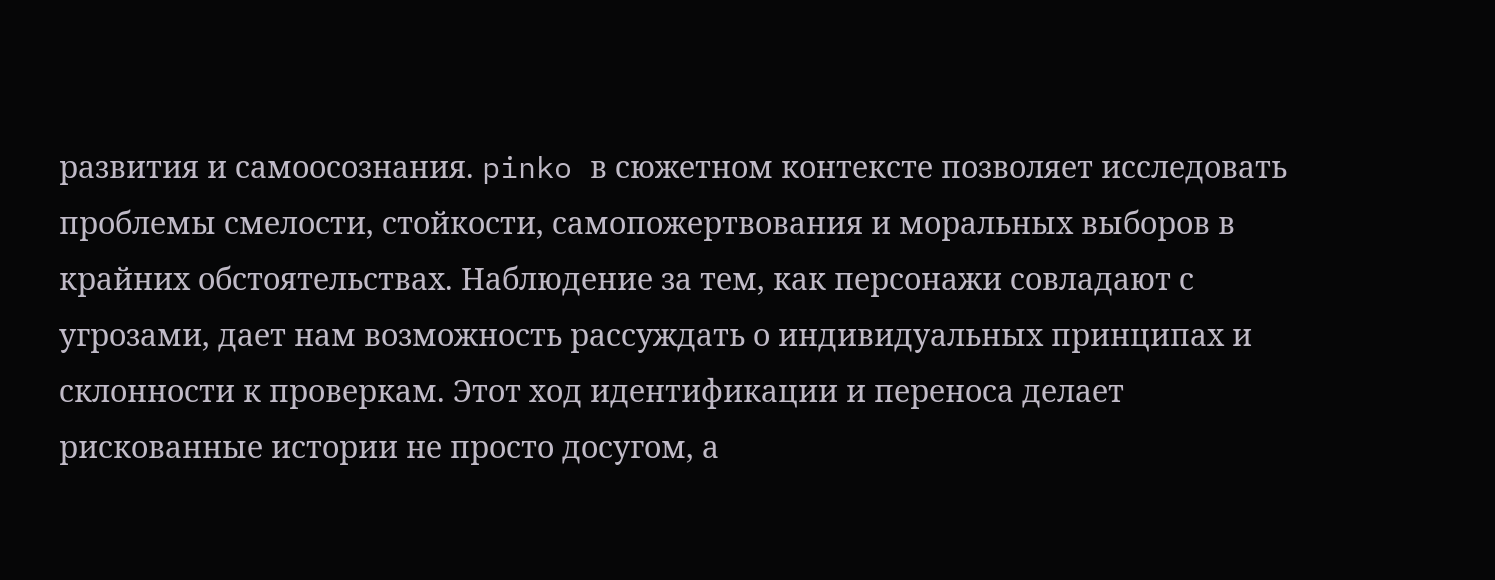развития и самоосознания. pinko в сюжетном контексте позволяет исследовать проблемы смелости, стойкости, самопожертвования и моральных выборов в крайних обстоятельствах. Наблюдение за тем, как персонажи совладают с угрозами, дает нам возможность рассуждать о индивидуальных принципах и склонности к проверкам. Этот ход идентификации и переноса делает рискованные истории не просто досугом, а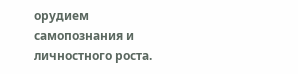орудием самопознания и личностного роста.